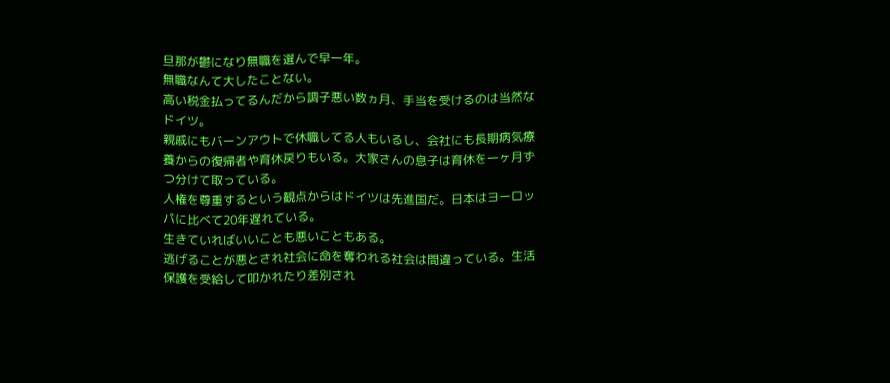旦那が鬱になり無職を選んで早一年。
無職なんて大したことない。
高い税金払ってるんだから調子悪い数ヵ月、手当を受けるのは当然なドイツ。
親戚にもバーンアウトで休職してる人もいるし、会社にも長期病気療養からの復帰者や育休戻りもいる。大家さんの息子は育休を一ヶ月ずつ分けて取っている。
人権を尊重するという観点からはドイツは先進国だ。日本はヨーロッパに比べて20年遅れている。
生きていればいいことも悪いこともある。
逃げることが悪とされ社会に命を奪われる社会は間違っている。生活保護を受給して叩かれたり差別され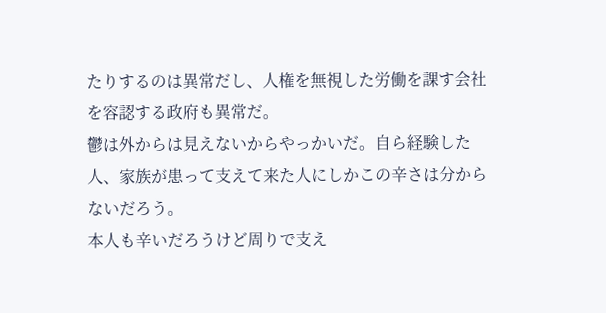たりするのは異常だし、人権を無視した労働を課す会社を容認する政府も異常だ。
鬱は外からは見えないからやっかいだ。自ら経験した人、家族が患って支えて来た人にしかこの辛さは分からないだろう。
本人も辛いだろうけど周りで支え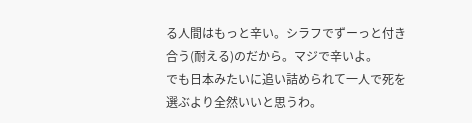る人間はもっと辛い。シラフでずーっと付き合う(耐える)のだから。マジで辛いよ。
でも日本みたいに追い詰められて一人で死を選ぶより全然いいと思うわ。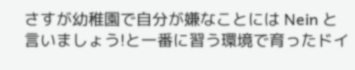さすが幼稚園で自分が嫌なことには Nein と言いましょう!と一番に習う環境で育ったドイ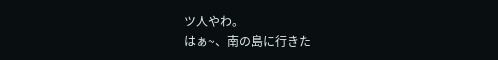ツ人やわ。
はぁ~、南の島に行きた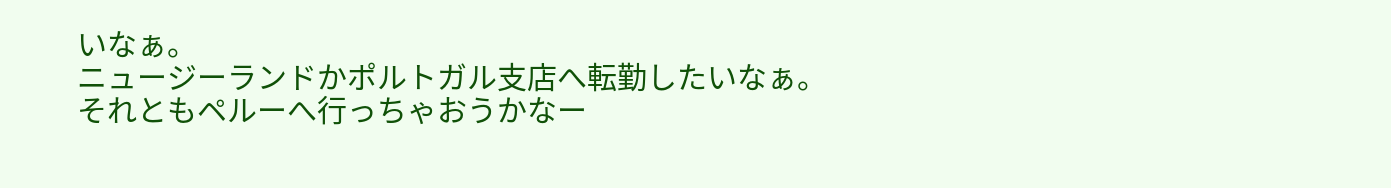いなぁ。
ニュージーランドかポルトガル支店へ転勤したいなぁ。それともペルーへ行っちゃおうかなー